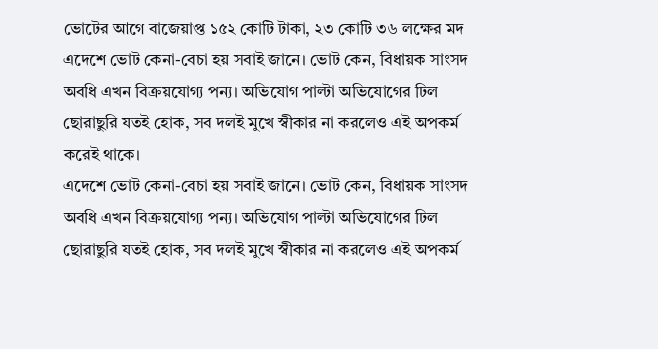ভোটের আগে বাজেয়াপ্ত ১৫২ কোটি টাকা, ২৩ কোটি ৩৬ লক্ষের মদ
এদেশে ভোট কেনা-বেচা হয় সবাই জানে। ভোট কেন, বিধায়ক সাংসদ অবধি এখন বিক্রয়যোগ্য পন্য। অভিযোগ পাল্টা অভিযোগের ঢিল ছোরাছুরি যতই হোক, সব দলই মুখে স্বীকার না করলেও এই অপকর্ম করেই থাকে।
এদেশে ভোট কেনা-বেচা হয় সবাই জানে। ভোট কেন, বিধায়ক সাংসদ অবধি এখন বিক্রয়যোগ্য পন্য। অভিযোগ পাল্টা অভিযোগের ঢিল ছোরাছুরি যতই হোক, সব দলই মুখে স্বীকার না করলেও এই অপকর্ম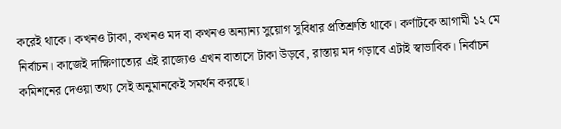করেই থাকে। কখনও টাকা, কখনও মদ বা কখনও অন্যান্য সুয়োগ সুবিধার প্রতিশ্রুতি থাকে। কর্ণাটকে আগামী ১২ মে নির্বাচন। কাজেই দাক্ষিণাত্যের এই রাজ্যেও এখন বাতাসে টাকা উড়বে, রাস্তায় মদ গড়াবে এটাই স্বাভাবিক। নির্বাচন কমিশনের দেওয়া তথ্য সেই অনুমানকেই সমর্থন করছে।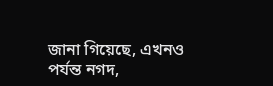জানা গিয়েছে, এখনও পর্যন্ত নগদ,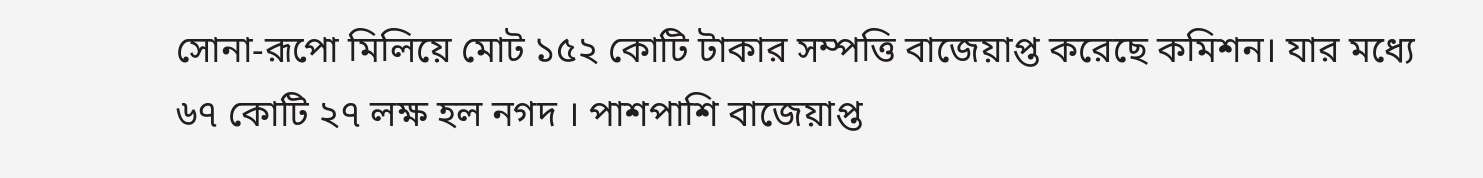সোনা-রূপো মিলিয়ে মোট ১৫২ কোটি টাকার সম্পত্তি বাজেয়াপ্ত করেছে কমিশন। যার মধ্যে ৬৭ কোটি ২৭ লক্ষ হল নগদ । পাশপাশি বাজেয়াপ্ত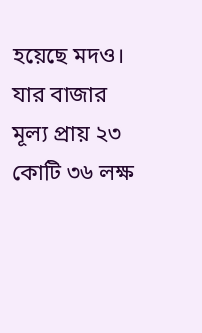হয়েছে মদও। যার বাজার মূল্য প্রায় ২৩ কোটি ৩৬ লক্ষ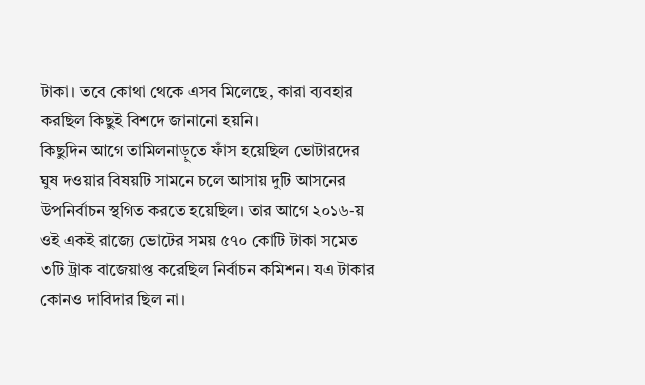টাকা। তবে কোথা থেকে এসব মিলেছে, কারা ব্যবহার করছিল কিছুই বিশদে জানানো হয়নি।
কিছুদিন আগে তামিলনাড়ুতে ফাঁস হয়েছিল ভোটারদের ঘুষ দওয়ার বিষয়টি সামনে চলে আসায় দুটি আসনের উপনির্বাচন স্থগিত করতে হয়েছিল। তার আগে ২০১৬-য় ওই একই রাজ্যে ভোটের সময় ৫৭০ কোটি টাকা সমেত ৩টি ট্রাক বাজেয়াপ্ত করেছিল নির্বাচন কমিশন। যএ টাকার কোনও দাবিদার ছিল না।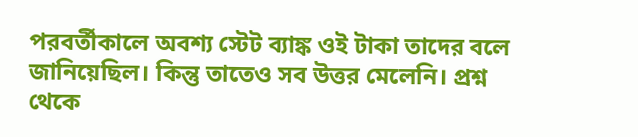পরবর্তীকালে অবশ্য স্টেট ব্যাঙ্ক ওই টাকা তাদের বলে জানিয়েছিল। কিন্তু তাতেও সব উত্তর মেলেনি। প্রশ্ন থেকে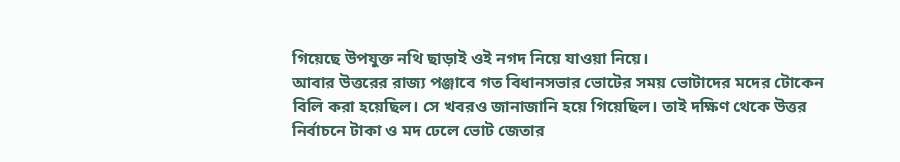গিয়েছে উপযুক্ত নথি ছাড়াই ওই নগদ নিয়ে যাওয়া নিয়ে।
আবার উত্তরের রাজ্য পঞ্জাবে গত বিধানসভার ভোটের সময় ভোটাদের মদের টোকেন বিলি করা হয়েছিল। সে খবরও জানাজানি হয়ে গিয়েছিল। তাই দক্ষিণ থেকে উত্তর নির্বাচনে টাকা ও মদ ঢেলে ভোট জেতার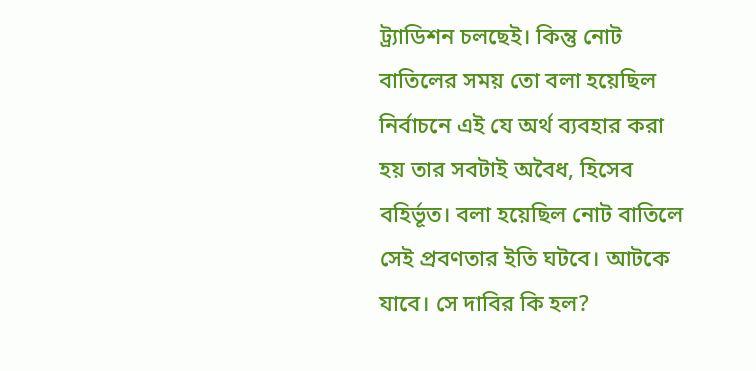ট্র্যাডিশন চলছেই। কিন্তু নোট বাতিলের সময় তো বলা হয়েছিল নির্বাচনে এই যে অর্থ ব্যবহার করা হয় তার সবটাই অবৈধ, হিসেব বহির্ভূত। বলা হয়েছিল নোট বাতিলে সেই প্রবণতার ইতি ঘটবে। আটকে যাবে। সে দাবির কি হল?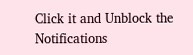Click it and Unblock the Notifications